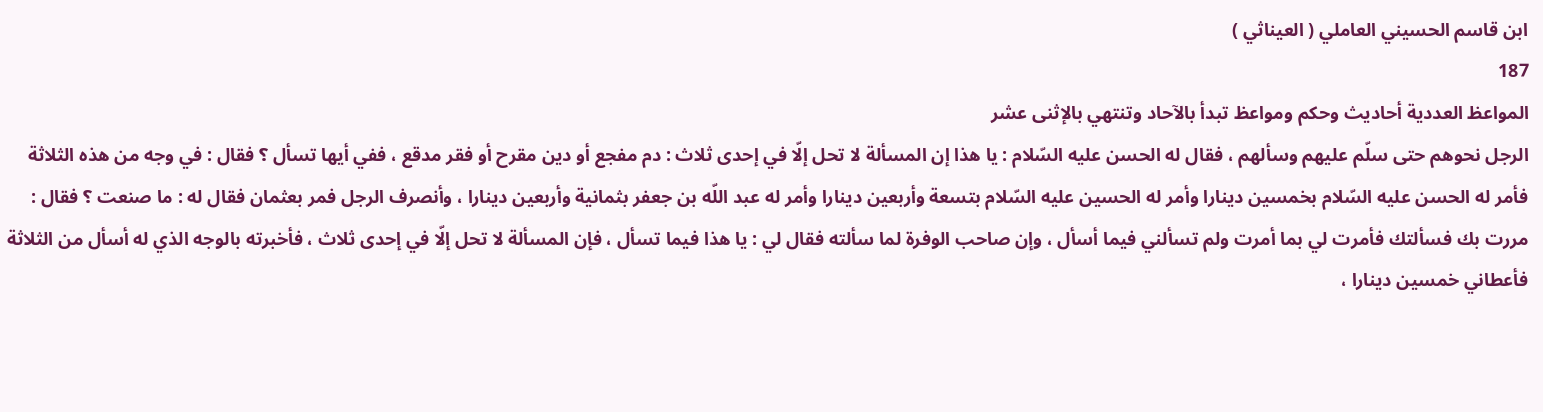ابن قاسم الحسيني العاملي ( العيناثي )
187
المواعظ العددية أحاديث وحكم ومواعظ تبدأ بالآحاد وتنتهي بالإثنى عشر
الرجل نحوهم حتى سلّم عليهم وسألهم ، فقال له الحسن عليه السّلام : يا هذا إن المسألة لا تحل إلّا في إحدى ثلاث : دم مفجع أو دين مقرح أو فقر مدقع ، ففي أيها تسأل ؟ فقال : في وجه من هذه الثلاثة فأمر له الحسن عليه السّلام بخمسين دينارا وأمر له الحسين عليه السّلام بتسعة وأربعين دينارا وأمر له عبد اللّه بن جعفر بثمانية وأربعين دينارا ، وأنصرف الرجل فمر بعثمان فقال له : ما صنعت ؟ فقال : مررت بك فسألتك فأمرت لي بما أمرت ولم تسألني فيما أسأل ، وإن صاحب الوفرة لما سألته فقال لي : يا هذا فيما تسأل ، فإن المسألة لا تحل إلّا في إحدى ثلاث ، فأخبرته بالوجه الذي له أسأل من الثلاثة فأعطاني خمسين دينارا ،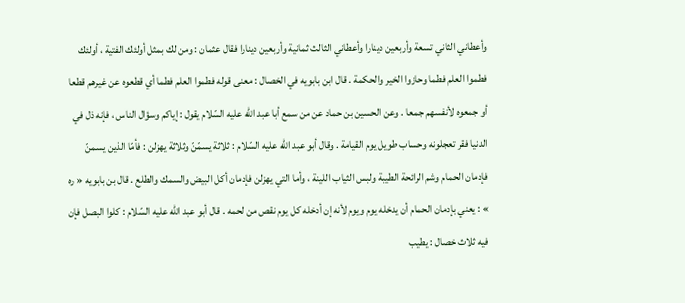وأعطاني الثاني تسعة وأربعين دينارا وأعطاني الثالث ثمانية وأربعين دينارا فقال عثمان : ومن لك بمثل أولئك الفتية ، أولئك فطموا العلم فطما وحازوا الخير والحكمة . قال ابن بابويه في الخصال : معنى قوله فطموا العلم فطما أي قطعوه عن غيرهم قطعا أو جمعوه لأنفسهم جمعا . وعن الحسين بن حماد عن من سمع أبا عبد اللّه عليه السّلام يقول : إياكم وسؤال الناس ، فإنه ذل في الدنيا فقر تعجلونه وحساب طويل يوم القيامة . وقال أبو عبد اللّه عليه السّلام : ثلاثة يسمّنّ وثلاثة يهزلن : فأمّا الذين يسمنّ فإدمان الحمام وشم الرائحة الطيبة ولبس الثياب اللينة ، وأما التي يهزلن فإدمان أكل البيض والسمك والطلع . قال بن بابويه « ره » : يعني بإدمان الحمام أن يدخله يوم ويوم لأنه إن أدخله كل يوم نقص من لحمه . قال أبو عبد اللّه عليه السّلام : كلوا البصل فإن فيه ثلاث خصال : يطيب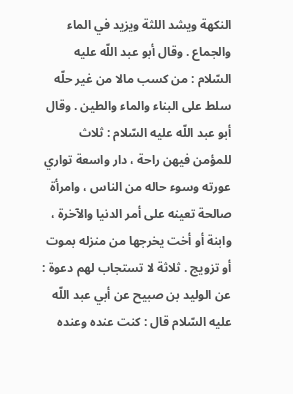النكهة ويشد اللثة ويزيد في الماء والجماع . وقال أبو عبد اللّه عليه السّلام : من كسب مالا من غير حلّه سلط على البناء والماء والطين . وقال أبو عبد اللّه عليه السّلام : ثلاث للمؤمن فيهن راحة ، دار واسعة تواري عورته وسوء حاله من الناس ، وامرأة صالحة تعينه على أمر الدنيا والآخرة ، وابنة أو أخت يخرجها من منزله بموت أو تزويج . ثلاثة لا تستجاب لهم دعوة : عن الوليد بن صبيح عن أبي عبد اللّه عليه السّلام قال : كنت عنده وعنده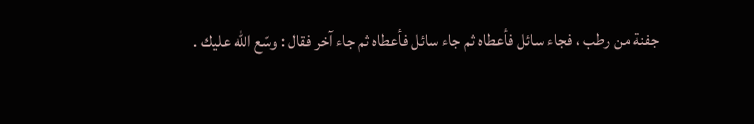جفنة من رطب ، فجاء سائل فأعطاه ثم جاء سائل فأعطاه ثم جاء آخر فقال : وسّع اللّه عليك .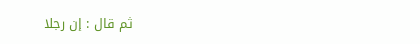ثم قال : إن رجلا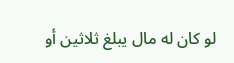لو كان له مال يبلغ ثلاثين أو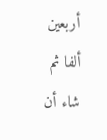أربعين ألفا ثم شاء أن